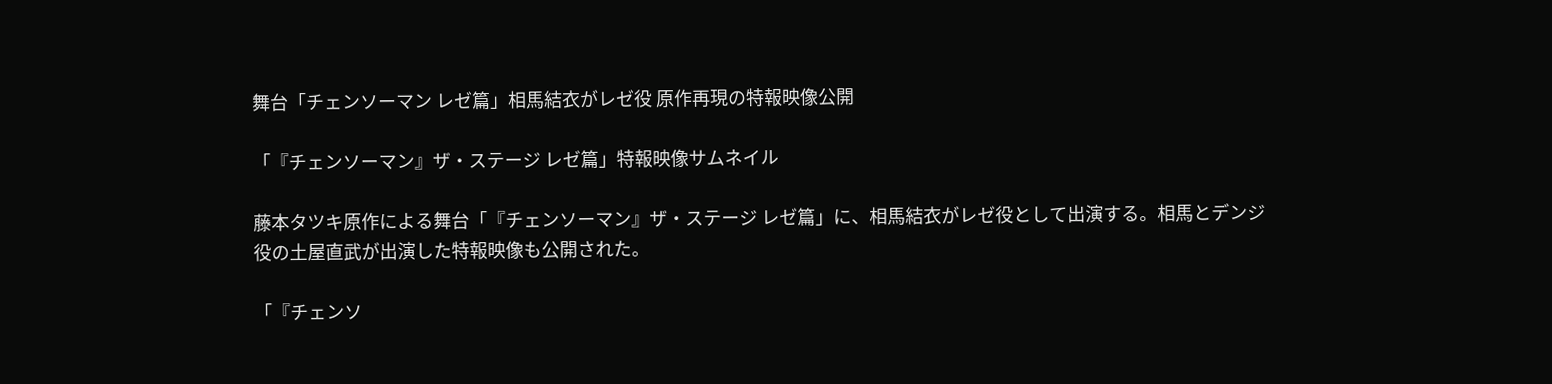舞台「チェンソーマン レゼ篇」相馬結衣がレゼ役 原作再現の特報映像公開

「『チェンソーマン』ザ・ステージ レゼ篇」特報映像サムネイル

藤本タツキ原作による舞台「『チェンソーマン』ザ・ステージ レゼ篇」に、相馬結衣がレゼ役として出演する。相馬とデンジ役の土屋直武が出演した特報映像も公開された。

「『チェンソ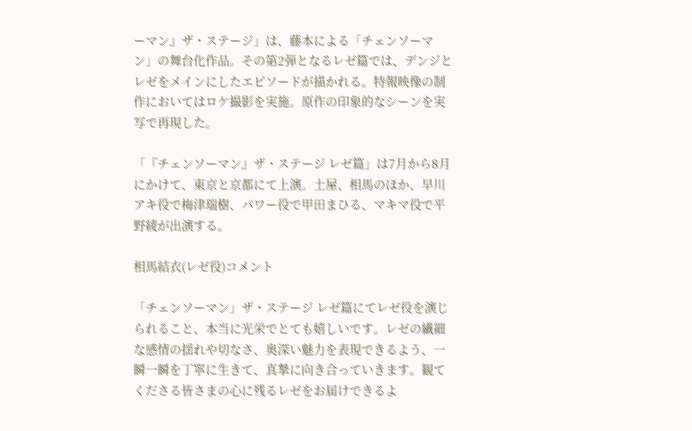ーマン』ザ・ステージ」は、藤本による「チェンソーマン」の舞台化作品。その第2弾となるレゼ篇では、デンジとレゼをメインにしたエピソードが描かれる。特報映像の制作においてはロケ撮影を実施。原作の印象的なシーンを実写で再現した。

「『チェンソーマン』ザ・ステージ レゼ篇」は7月から8月にかけて、東京と京都にて上演。土屋、相馬のほか、早川アキ役で梅津瑞樹、パワー役で甲田まひる、マキマ役で平野綾が出演する。

相馬結衣(レゼ役)コメント

「チェンソーマン」ザ・ステージ レゼ篇にてレゼ役を演じられること、本当に光栄でとても嬉しいです。レゼの繊細な感情の揺れや切なさ、奥深い魅力を表現できるよう、一瞬一瞬を丁寧に生きて、真摯に向き合っていきます。観てくださる皆さまの心に残るレゼをお届けできるよ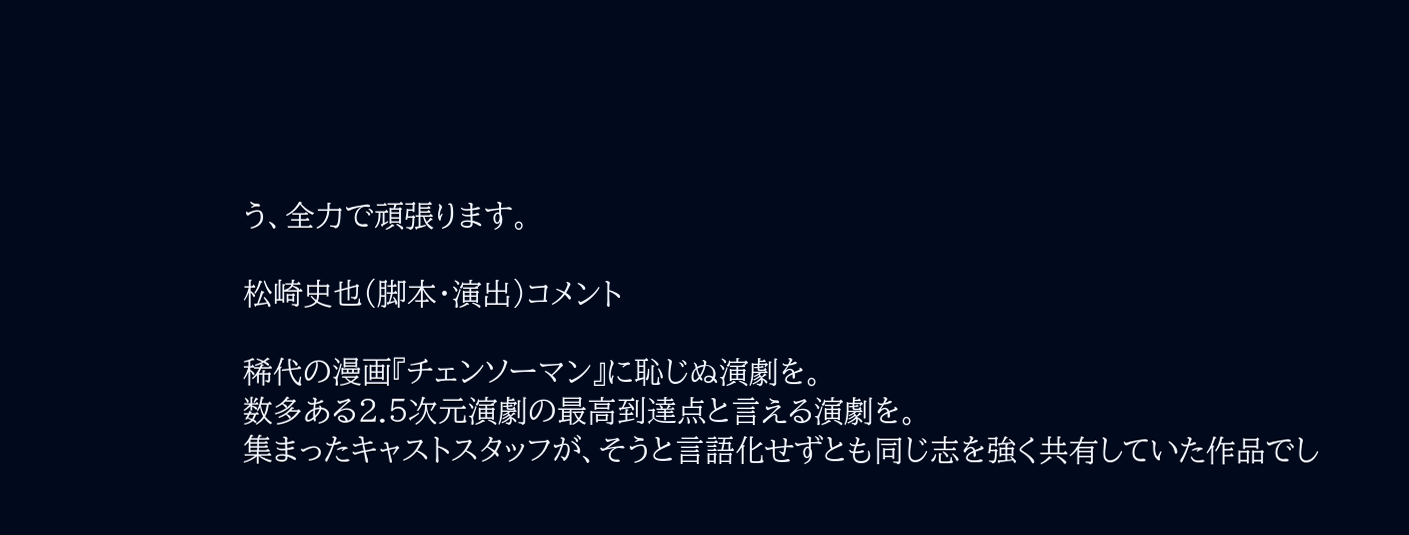う、全力で頑張ります。

松崎史也(脚本・演出)コメント

稀代の漫画『チェンソーマン』に恥じぬ演劇を。
数多ある2.5次元演劇の最高到達点と言える演劇を。
集まったキャストスタッフが、そうと言語化せずとも同じ志を強く共有していた作品でし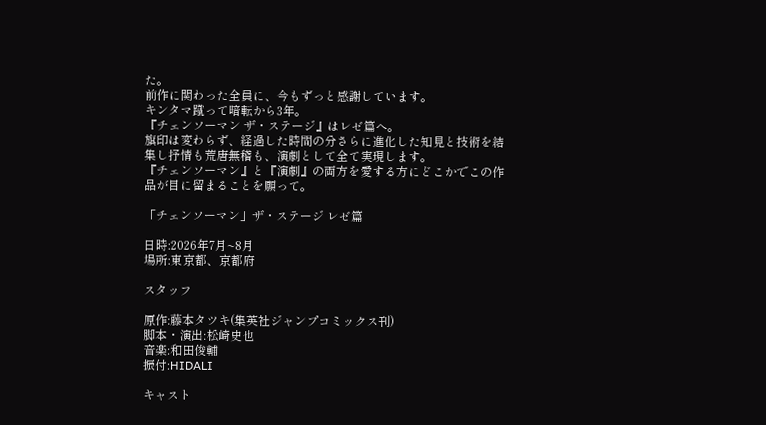た。
前作に関わった全員に、今もずっと感謝しています。
キンタマ蹴って暗転から3年。
『チェンソーマン ザ・ステージ』はレゼ篇へ。
旗印は変わらず、経過した時間の分さらに進化した知見と技術を結集し抒情も荒唐無稽も、演劇として全て実現します。
『チェンソーマン』と『演劇』の両方を愛する方にどこかでこの作品が目に留まることを願って。

「チェンソーマン」ザ・ステージ レゼ篇

日時:2026年7月~8月
場所:東京都、京都府

スタッフ

原作:藤本タツキ(集英社ジャンプコミックス刊)
脚本・演出:松崎史也
音楽:和田俊輔
振付:HIDALI

キャスト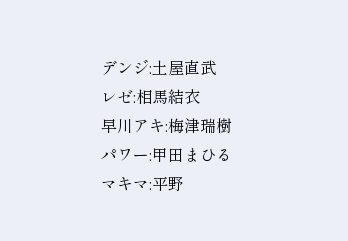デンジ:土屋直武
レゼ:相馬結衣
早川アキ:梅津瑞樹
パワー:甲田まひる
マキマ:平野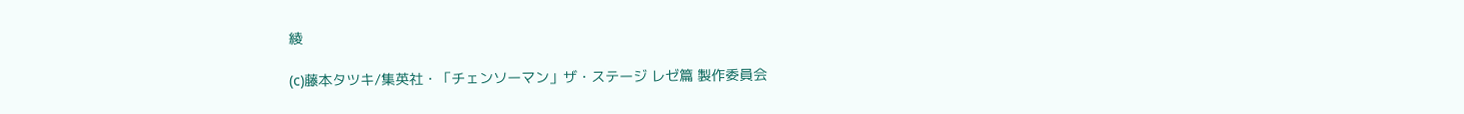綾

(c)藤本タツキ/集英社・「チェンソーマン」ザ・ステージ レゼ篇 製作委員会